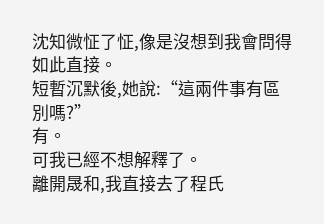沈知微怔了怔,像是沒想到我會問得如此直接。
短暫沉默後,她說:“這兩件事有區別嗎?”
有。
可我已經不想解釋了。
離開晟和,我直接去了程氏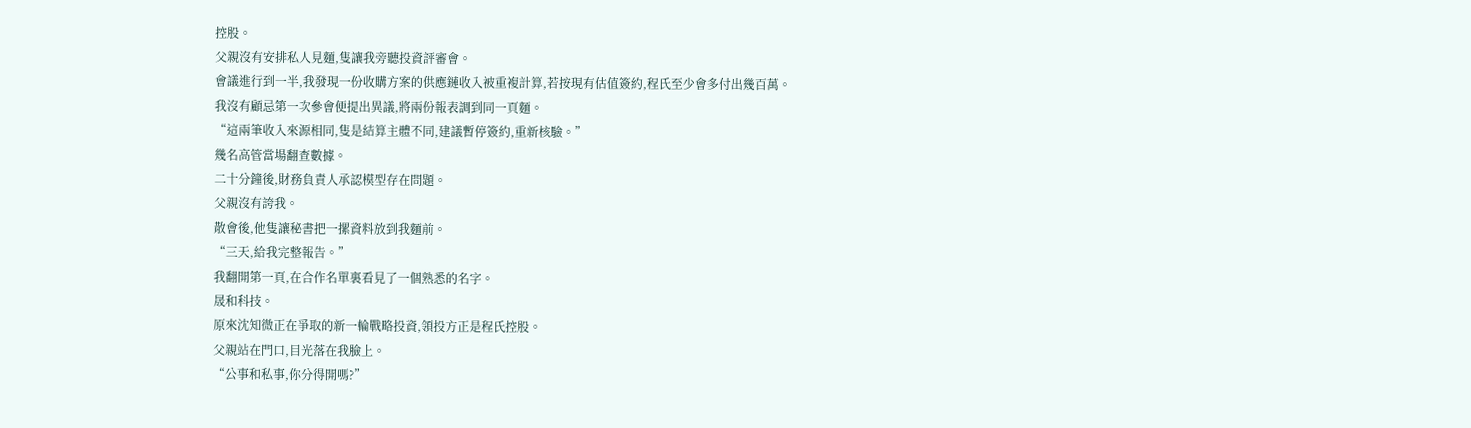控股。
父親沒有安排私人見麵,隻讓我旁聽投資評審會。
會議進行到一半,我發現一份收購方案的供應鏈收入被重複計算,若按現有估值簽約,程氏至少會多付出幾百萬。
我沒有顧忌第一次參會便提出異議,將兩份報表調到同一頁麵。
“這兩筆收入來源相同,隻是結算主體不同,建議暫停簽約,重新核驗。”
幾名高管當場翻查數據。
二十分鐘後,財務負責人承認模型存在問題。
父親沒有誇我。
散會後,他隻讓秘書把一摞資料放到我麵前。
“三天,給我完整報告。”
我翻開第一頁,在合作名單裏看見了一個熟悉的名字。
晟和科技。
原來沈知微正在爭取的新一輪戰略投資,領投方正是程氏控股。
父親站在門口,目光落在我臉上。
“公事和私事,你分得開嗎?”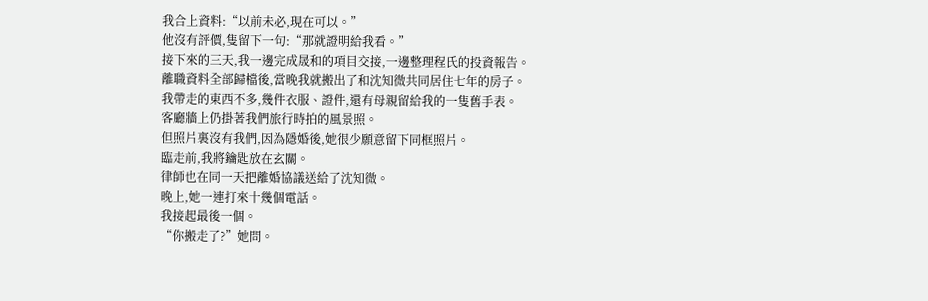我合上資料:“以前未必,現在可以。”
他沒有評價,隻留下一句:“那就證明給我看。”
接下來的三天,我一邊完成晟和的項目交接,一邊整理程氏的投資報告。
離職資料全部歸檔後,當晚我就搬出了和沈知微共同居住七年的房子。
我帶走的東西不多,幾件衣服、證件,還有母親留給我的一隻舊手表。
客廳牆上仍掛著我們旅行時拍的風景照。
但照片裏沒有我們,因為隱婚後,她很少願意留下同框照片。
臨走前,我將鑰匙放在玄關。
律師也在同一天把離婚協議送給了沈知微。
晚上,她一連打來十幾個電話。
我接起最後一個。
“你搬走了?”她問。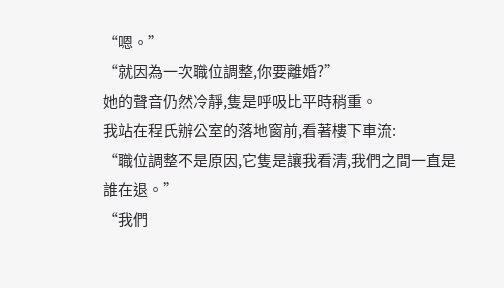“嗯。”
“就因為一次職位調整,你要離婚?”
她的聲音仍然冷靜,隻是呼吸比平時稍重。
我站在程氏辦公室的落地窗前,看著樓下車流:
“職位調整不是原因,它隻是讓我看清,我們之間一直是誰在退。”
“我們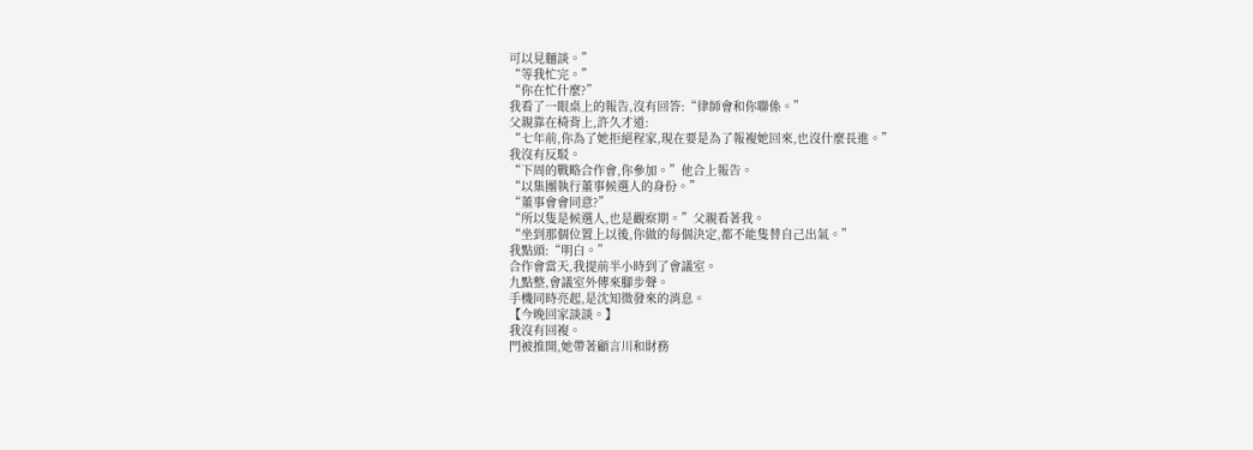可以見麵談。”
“等我忙完。”
“你在忙什麼?”
我看了一眼桌上的報告,沒有回答:“律師會和你聯係。”
父親靠在椅背上,許久才道:
“七年前,你為了她拒絕程家,現在要是為了報複她回來,也沒什麼長進。”
我沒有反駁。
“下周的戰略合作會,你參加。”他合上報告。
“以集團執行董事候選人的身份。”
“董事會會同意?”
“所以隻是候選人,也是觀察期。”父親看著我。
“坐到那個位置上以後,你做的每個決定,都不能隻替自己出氣。”
我點頭:“明白。”
合作會當天,我提前半小時到了會議室。
九點整,會議室外傳來腳步聲。
手機同時亮起,是沈知微發來的消息。
【今晚回家談談。】
我沒有回複。
門被推開,她帶著顧言川和財務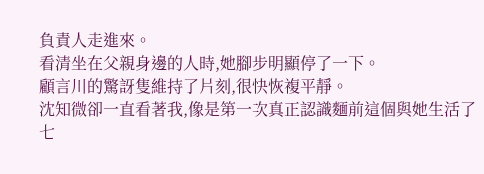負責人走進來。
看清坐在父親身邊的人時,她腳步明顯停了一下。
顧言川的驚訝隻維持了片刻,很快恢複平靜。
沈知微卻一直看著我,像是第一次真正認識麵前這個與她生活了七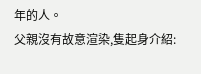年的人。
父親沒有故意渲染,隻起身介紹: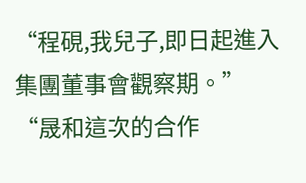“程硯,我兒子,即日起進入集團董事會觀察期。”
“晟和這次的合作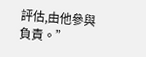評估,由他參與負責。”